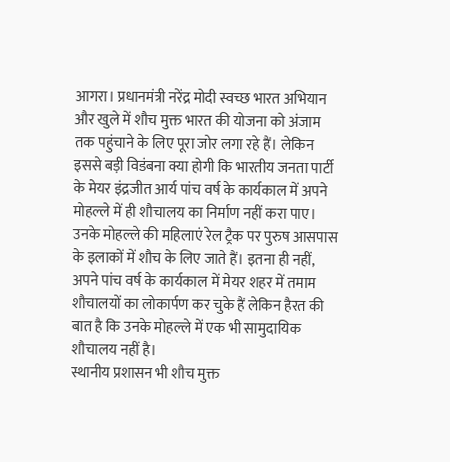आगरा। प्रधानमंत्री नरेंद्र मोदी स्वच्छ भारत अभियान और खुले में शौच मुक्त भारत की योजना को अंजाम तक पहुंचाने के लिए पूरा जोर लगा रहे हैं। लेकिन इससे बड़ी विडंबना क्या होगी कि भारतीय जनता पार्टी के मेयर इंद्रजीत आर्य पांच वर्ष के कार्यकाल में अपने मोहल्ले में ही शौचालय का निर्माण नहीं करा पाए।
उनके मोहल्ले की महिलाएं रेल ट्रैक पर पुरुष आसपास के इलाकों में शौच के लिए जाते हैं। इतना ही नहीं, अपने पांच वर्ष के कार्यकाल में मेयर शहर में तमाम शौचालयों का लोकार्पण कर चुके हैं लेकिन हैरत की बात है कि उनके मोहल्ले में एक भी सामुदायिक शौचालय नहीं है।
स्थानीय प्रशासन भी शौच मुक्त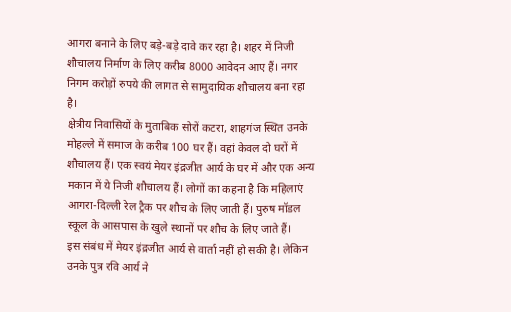आगरा बनाने के लिए बड़े-बड़े दावे कर रहा है। शहर में निजी शौचालय निर्माण के लिए करीब 8000 आवेदन आए हैं। नगर निगम करोड़ों रुपये की लागत से सामुदायिक शौचालय बना रहा है।
क्षेत्रीय निवासियों के मुताबिक सोरों कटरा, शाहगंज स्थित उनके मोहल्ले में समाज के करीब 100 घर हैं। वहां केवल दो घरों में शौचालय हैं। एक स्वयं मेयर इंद्रजीत आर्य के घर में और एक अन्य मकान में ये निजी शौचालय हैं। लोगों का कहना है कि महिलाएं आगरा-दिल्ली रेल ट्रैक पर शौच के लिए जाती हैं। पुरुष मॉडल स्कूल के आसपास के खुले स्थानों पर शौच के लिए जाते हैं।
इस संबंध में मेयर इंद्रजीत आर्य से वार्ता नहीं हो सकी है। लेकिन उनके पुत्र रवि आर्य ने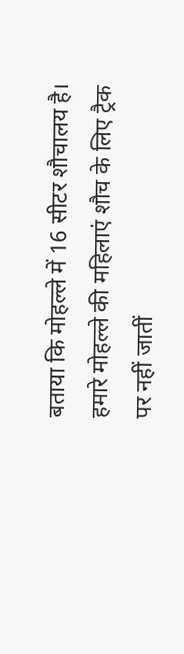बताया कि मोहल्ले में 16 सीटर शौचालय है। हमारे मोहल्ले की महिलाएं शौच के लिए ट्रैक पर नहीं जातीं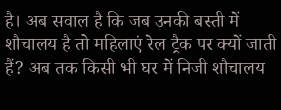है। अब सवाल है कि जब उनकी बस्ती में शौचालय है तो महिलाएं रेल ट्रैक पर क्यों जाती हैं? अब तक किसी भी घर में निजी शौचालय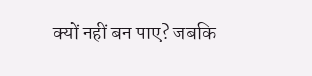क्यों नहीं बन पाए? जबकि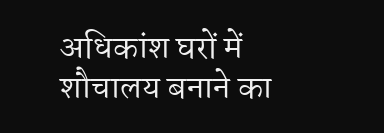अधिकांश घरों में शौचालय बनाने का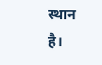स्थान है।